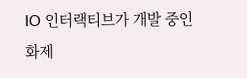IO 인터랙티브가 개발 중인 화제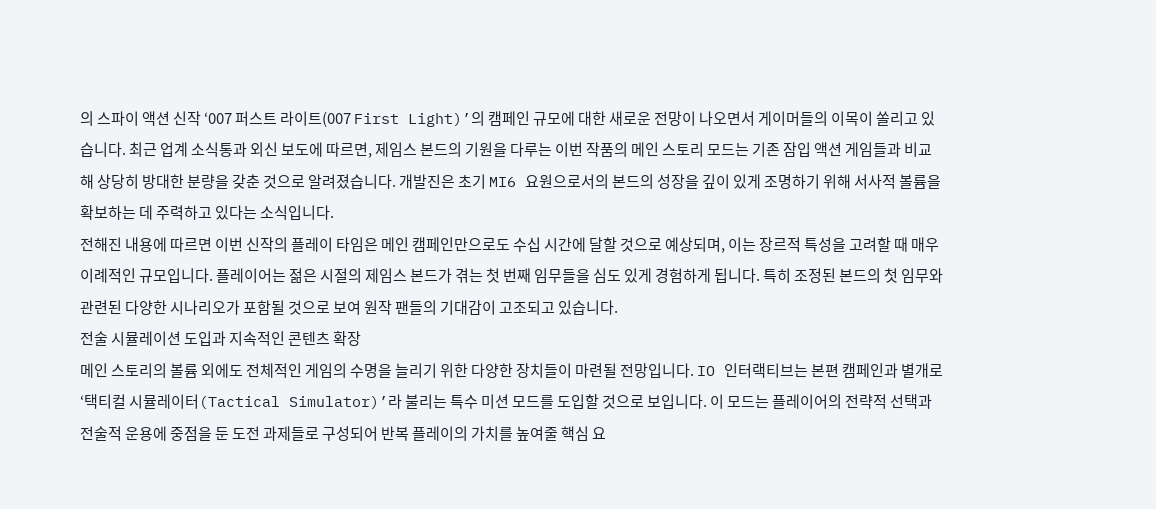의 스파이 액션 신작 ‘007 퍼스트 라이트(007 First Light)’의 캠페인 규모에 대한 새로운 전망이 나오면서 게이머들의 이목이 쏠리고 있습니다. 최근 업계 소식통과 외신 보도에 따르면, 제임스 본드의 기원을 다루는 이번 작품의 메인 스토리 모드는 기존 잠입 액션 게임들과 비교해 상당히 방대한 분량을 갖춘 것으로 알려졌습니다. 개발진은 초기 MI6 요원으로서의 본드의 성장을 깊이 있게 조명하기 위해 서사적 볼륨을 확보하는 데 주력하고 있다는 소식입니다.
전해진 내용에 따르면 이번 신작의 플레이 타임은 메인 캠페인만으로도 수십 시간에 달할 것으로 예상되며, 이는 장르적 특성을 고려할 때 매우 이례적인 규모입니다. 플레이어는 젊은 시절의 제임스 본드가 겪는 첫 번째 임무들을 심도 있게 경험하게 됩니다. 특히 조정된 본드의 첫 임무와 관련된 다양한 시나리오가 포함될 것으로 보여 원작 팬들의 기대감이 고조되고 있습니다.
전술 시뮬레이션 도입과 지속적인 콘텐츠 확장
메인 스토리의 볼륨 외에도 전체적인 게임의 수명을 늘리기 위한 다양한 장치들이 마련될 전망입니다. IO 인터랙티브는 본편 캠페인과 별개로 ‘택티컬 시뮬레이터(Tactical Simulator)’라 불리는 특수 미션 모드를 도입할 것으로 보입니다. 이 모드는 플레이어의 전략적 선택과 전술적 운용에 중점을 둔 도전 과제들로 구성되어 반복 플레이의 가치를 높여줄 핵심 요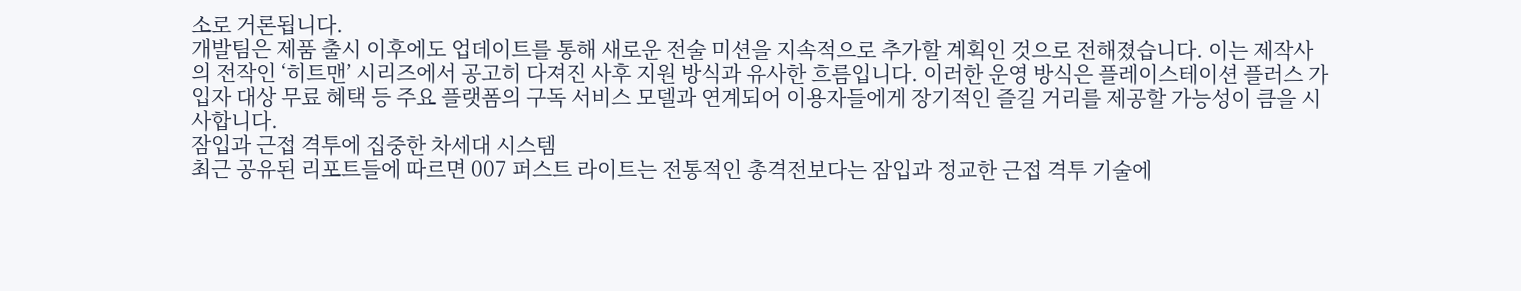소로 거론됩니다.
개발팀은 제품 출시 이후에도 업데이트를 통해 새로운 전술 미션을 지속적으로 추가할 계획인 것으로 전해졌습니다. 이는 제작사의 전작인 ‘히트맨’ 시리즈에서 공고히 다져진 사후 지원 방식과 유사한 흐름입니다. 이러한 운영 방식은 플레이스테이션 플러스 가입자 대상 무료 혜택 등 주요 플랫폼의 구독 서비스 모델과 연계되어 이용자들에게 장기적인 즐길 거리를 제공할 가능성이 큼을 시사합니다.
잠입과 근접 격투에 집중한 차세대 시스템
최근 공유된 리포트들에 따르면 007 퍼스트 라이트는 전통적인 총격전보다는 잠입과 정교한 근접 격투 기술에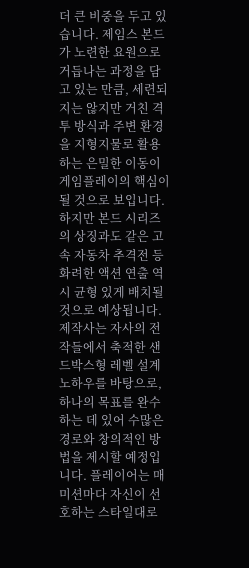더 큰 비중을 두고 있습니다. 제임스 본드가 노련한 요원으로 거듭나는 과정을 담고 있는 만큼, 세련되지는 않지만 거친 격투 방식과 주변 환경을 지형지물로 활용하는 은밀한 이동이 게임플레이의 핵심이 될 것으로 보입니다. 하지만 본드 시리즈의 상징과도 같은 고속 자동차 추격전 등 화려한 액션 연출 역시 균형 있게 배치될 것으로 예상됩니다.
제작사는 자사의 전작들에서 축적한 샌드박스형 레벨 설계 노하우를 바탕으로, 하나의 목표를 완수하는 데 있어 수많은 경로와 창의적인 방법을 제시할 예정입니다. 플레이어는 매 미션마다 자신이 선호하는 스타일대로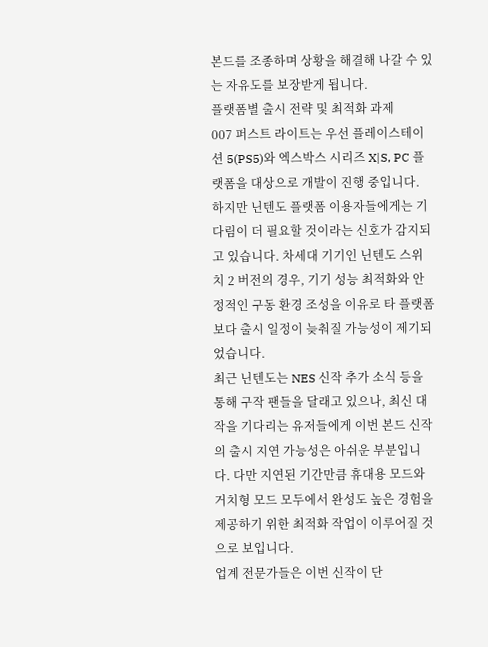본드를 조종하며 상황을 해결해 나갈 수 있는 자유도를 보장받게 됩니다.
플랫폼별 출시 전략 및 최적화 과제
007 퍼스트 라이트는 우선 플레이스테이션 5(PS5)와 엑스박스 시리즈 X|S, PC 플랫폼을 대상으로 개발이 진행 중입니다. 하지만 닌텐도 플랫폼 이용자들에게는 기다림이 더 필요할 것이라는 신호가 감지되고 있습니다. 차세대 기기인 닌텐도 스위치 2 버전의 경우, 기기 성능 최적화와 안정적인 구동 환경 조성을 이유로 타 플랫폼보다 출시 일정이 늦춰질 가능성이 제기되었습니다.
최근 닌텐도는 NES 신작 추가 소식 등을 통해 구작 팬들을 달래고 있으나, 최신 대작을 기다리는 유저들에게 이번 본드 신작의 출시 지연 가능성은 아쉬운 부분입니다. 다만 지연된 기간만큼 휴대용 모드와 거치형 모드 모두에서 완성도 높은 경험을 제공하기 위한 최적화 작업이 이루어질 것으로 보입니다.
업계 전문가들은 이번 신작이 단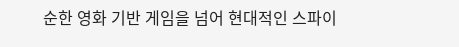순한 영화 기반 게임을 넘어 현대적인 스파이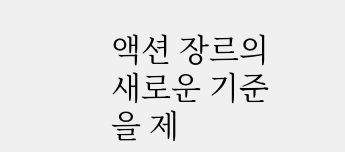액션 장르의 새로운 기준을 제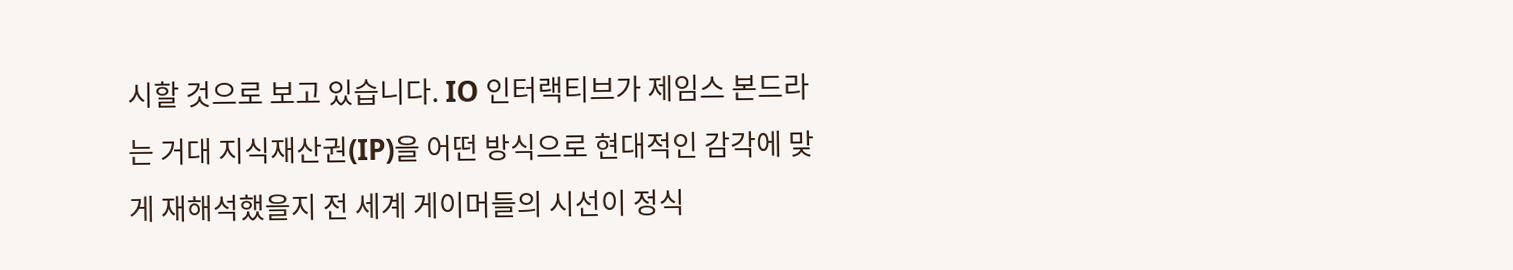시할 것으로 보고 있습니다. IO 인터랙티브가 제임스 본드라는 거대 지식재산권(IP)을 어떤 방식으로 현대적인 감각에 맞게 재해석했을지 전 세계 게이머들의 시선이 정식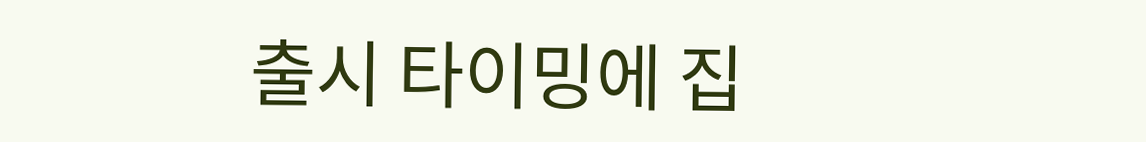출시 타이밍에 집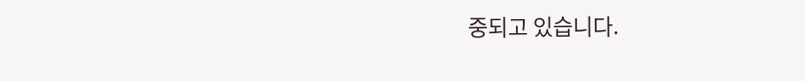중되고 있습니다.